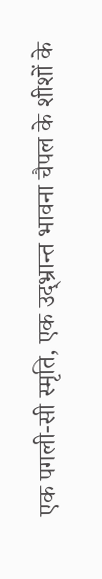एक पगली-सी स्मृति, एक उद्भ्रान्त भावना चैपल के शीशों के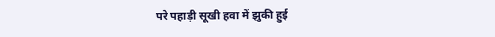परे पहाड़ी सूखी हवा में झुकी हुई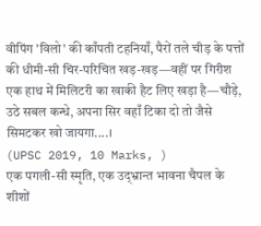वीपिंग 'विलो' की काँपती टहनियाँ, पैरों तले चीड़ के पत्तों की धीमी-सी चिर-परिचित खड़-खड़—वहीं पर गिरीश एक हाथ में मिलिटरी का खाकी हैट लिए खड़ा है—चौड़े, उठे सबल कन्धे, अपना सिर वहाँ टिका दो तो जैसे सिमटकर खो जायगा....।
(UPSC 2019, 10 Marks, )
एक पगली-सी स्मृति, एक उद्भ्रान्त भावना चैपल के शीशों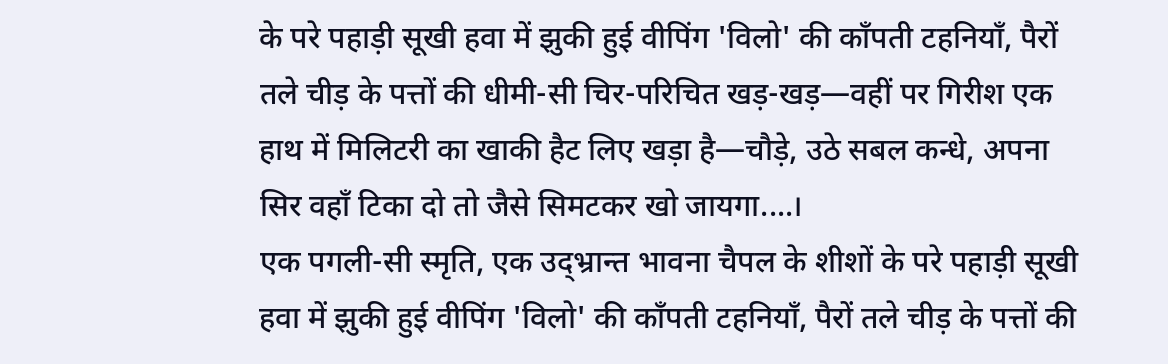के परे पहाड़ी सूखी हवा में झुकी हुई वीपिंग 'विलो' की काँपती टहनियाँ, पैरों तले चीड़ के पत्तों की धीमी-सी चिर-परिचित खड़-खड़—वहीं पर गिरीश एक हाथ में मिलिटरी का खाकी हैट लिए खड़ा है—चौड़े, उठे सबल कन्धे, अपना सिर वहाँ टिका दो तो जैसे सिमटकर खो जायगा....।
एक पगली-सी स्मृति, एक उद्भ्रान्त भावना चैपल के शीशों के परे पहाड़ी सूखी हवा में झुकी हुई वीपिंग 'विलो' की काँपती टहनियाँ, पैरों तले चीड़ के पत्तों की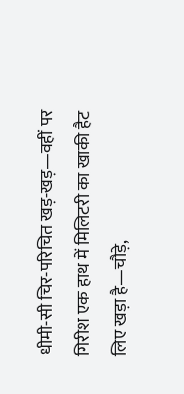धीमी-सी चिर-परिचित खड़-खड़—वहीं पर गिरीश एक हाथ में मिलिटरी का खाकी हैट लिए खड़ा है—चौड़े,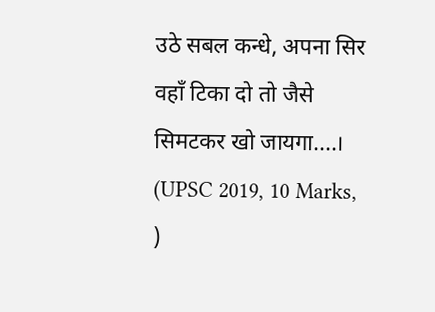उठे सबल कन्धे, अपना सिर वहाँ टिका दो तो जैसे सिमटकर खो जायगा....।
(UPSC 2019, 10 Marks, )